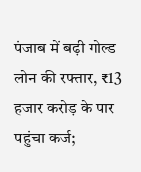पंजाब में बढ़ी गोल्ड लोन की रफ्तार, ₹13 हजार करोड़ के पार पहुंचा कर्ज;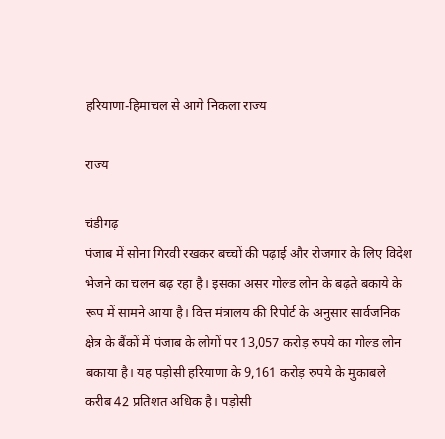हरियाणा-हिमाचल से आगे निकला राज्य

राज्य

चंडीगढ़
पंजाब में सोना गिरवी रखकर बच्चों की पढ़ाई और रोजगार के लिए विदेश भेजने का चलन बढ़ रहा है। इसका असर गोल्ड लोन के बढ़ते बकाये के रूप में सामने आया है। वित्त मंत्रालय की रिपोर्ट के अनुसार सार्वजनिक क्षेत्र के बैंकों में पंजाब के लोगों पर 13,057 करोड़ रुपये का गोल्ड लोन बकाया है। यह पड़ोसी हरियाणा के 9,161 करोड़ रुपये के मुकाबले करीब 42 प्रतिशत अधिक है। पड़ोसी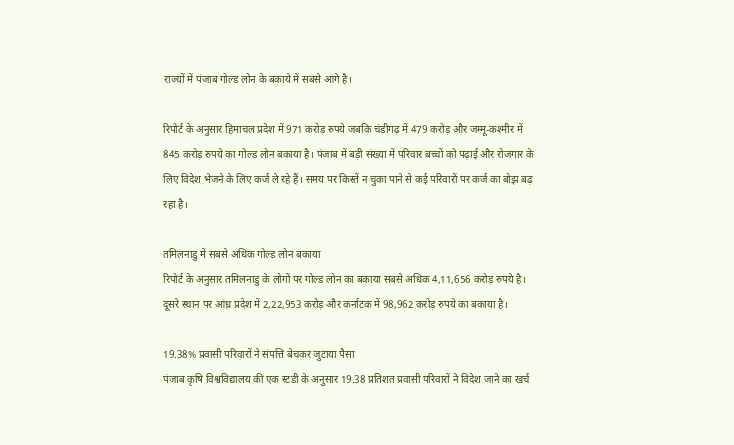राज्यों में पंजाब गोल्ड लोन के बकाये में सबसे आगे है।

रिपोर्ट के अनुसार हिमाचल प्रदेश में 971 करोड़ रुपये जबकि चंडीगढ़ में 479 करोड़ और जम्मू-कश्मीर में 845 करोड़ रुपये का गोल्ड लोन बकाया है। पंजाब में बड़ी संख्या में परिवार बच्चों को पढ़ाई और रोजगार के लिए विदेश भेजने के लिए कर्ज ले रहे हैं। समय पर किस्तें न चुका पाने से कई परिवारों पर कर्ज का बोझ बढ़ रहा है।

तमिलनाडु में सबसे अधिक गोल्ड लोन बकाया
रिपोर्ट के अनुसार तमिलनाडु के लोगों पर गोल्ड लोन का बकाया सबसे अधिक 4,11,656 करोड़ रुपये है। दूसरे स्थान पर आंध्र प्रदेश में 2,22,953 करोड़ और कर्नाटक में 98,962 करोड़ रुपये का बकाया है।

19.38% प्रवासी परिवारों ने संपत्ति बेचकर जुटाया पैसा
पंजाब कृषि विश्वविद्यालय की एक स्टडी के अनुसार 19.38 प्रतिशत प्रवासी परिवारों ने विदेश जाने का खर्च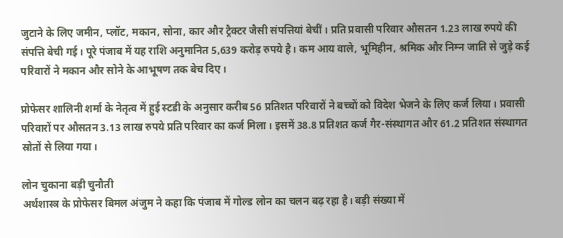जुटाने के लिए जमीन, प्लॉट, मकान, सोना, कार और ट्रैक्टर जैसी संपत्तियां बेचीं। प्रति प्रवासी परिवार औसतन 1.23 लाख रुपये की संपत्ति बेची गई। पूरे पंजाब में यह राशि अनुमानित 5,639 करोड़ रुपये है। कम आय वाले, भूमिहीन, श्रमिक और निम्न जाति से जुड़े कई परिवारों ने मकान और सोने के आभूषण तक बेच दिए।

प्रोफेसर शालिनी शर्मा के नेतृत्व में हुई स्टडी के अनुसार करीब 56 प्रतिशत परिवारों ने बच्चों को विदेश भेजने के लिए कर्ज लिया। प्रवासी परिवारों पर औसतन 3.13 लाख रुपये प्रति परिवार का कर्ज मिला। इसमें 38.8 प्रतिशत कर्ज गैर-संस्थागत और 61.2 प्रतिशत संस्थागत स्रोतों से लिया गया।

लोन चुकाना बड़ी चुनौती
अर्थशास्त्र के प्रोफेसर बिमल अंजुम ने कहा कि पंजाब में गोल्ड लोन का चलन बढ़ रहा है। बड़ी संख्या में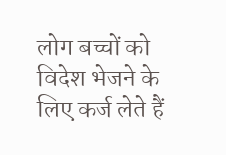लोग बच्चों को विदेश भेजने के लिए कर्ज लेते हैं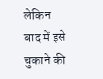लेकिन बाद में इसे चुकाने की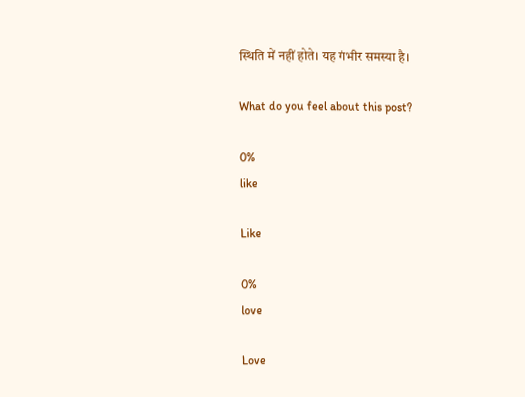स्थिति में नहीं होते। यह गंभीर समस्या है।

What do you feel about this post?

0%
like

Like

0%
love

Love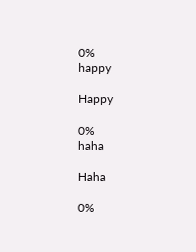0%
happy

Happy

0%
haha

Haha

0%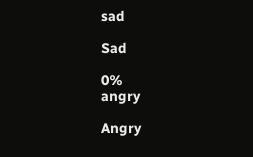sad

Sad

0%
angry

Angry